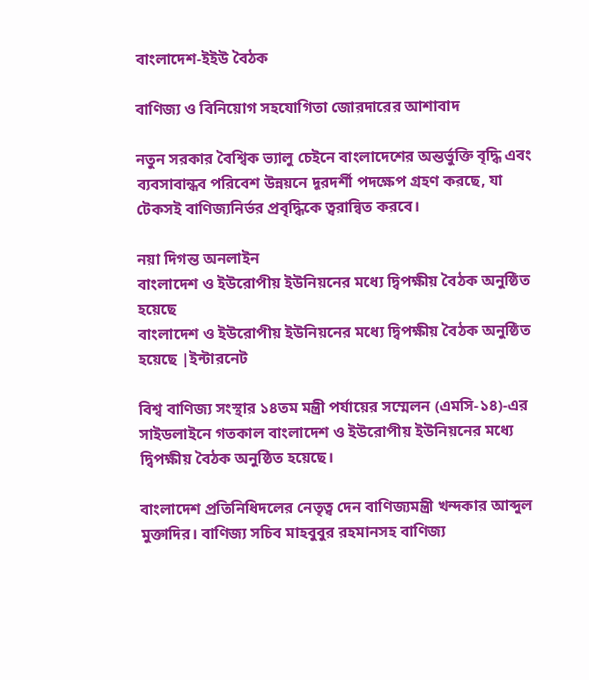বাংলাদেশ-ইইউ বৈঠক

বাণিজ্য ও বিনিয়োগ সহযোগিতা জোরদারের আশাবাদ

নতুন সরকার বৈশ্বিক ভ্যালু চেইনে বাংলাদেশের অন্তর্ভুক্তি বৃদ্ধি এবং ব্যবসাবান্ধব পরিবেশ উন্নয়নে দূরদর্শী পদক্ষেপ গ্রহণ করছে, যা টেকসই বাণিজ্যনির্ভর প্রবৃদ্ধিকে ত্বরান্বিত করবে।

নয়া দিগন্ত অনলাইন
বাংলাদেশ ও ইউরোপীয় ইউনিয়নের মধ্যে দ্বিপক্ষীয় বৈঠক অনুষ্ঠিত হয়েছে
বাংলাদেশ ও ইউরোপীয় ইউনিয়নের মধ্যে দ্বিপক্ষীয় বৈঠক অনুষ্ঠিত হয়েছে |ইন্টারনেট

বিশ্ব বাণিজ্য সংস্থার ১৪তম মন্ত্রী পর্যায়ের সম্মেলন (এমসি-১৪)-এর সাইডলাইনে গতকাল বাংলাদেশ ও ইউরোপীয় ইউনিয়নের মধ্যে দ্বিপক্ষীয় বৈঠক অনুষ্ঠিত হয়েছে।

বাংলাদেশ প্রতিনিধিদলের নেতৃত্ব দেন বাণিজ্যমন্ত্রী খন্দকার আব্দুল মুক্তাদির। বাণিজ্য সচিব মাহবুবুর রহমানসহ বাণিজ্য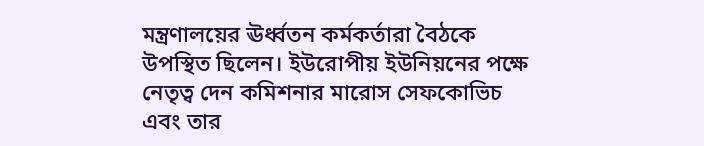মন্ত্রণালয়ের ঊর্ধ্বতন কর্মকর্তারা বৈঠকে উপস্থিত ছিলেন। ইউরোপীয় ইউনিয়নের পক্ষে নেতৃত্ব দেন কমিশনার মারোস সেফকোভিচ এবং তার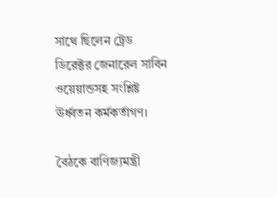সাথে ছিলেন ট্রেড ডিরেক্টর জেনারেল সাবিন ওয়েয়ান্ডসহ সংশ্লিষ্ট ঊর্ধ্বতন কর্মকর্তাগণ।

বৈঠকে বাণিজ্যমন্ত্রী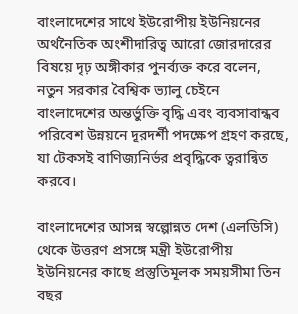বাংলাদেশের সাথে ইউরোপীয় ইউনিয়নের অর্থনৈতিক অংশীদারিত্ব আরো জোরদারের বিষয়ে দৃঢ় অঙ্গীকার পুনর্ব্যক্ত করে বলেন, নতুন সরকার বৈশ্বিক ভ্যালু চেইনে বাংলাদেশের অন্তর্ভুক্তি বৃদ্ধি এবং ব্যবসাবান্ধব পরিবেশ উন্নয়নে দূরদর্শী পদক্ষেপ গ্রহণ করছে, যা টেকসই বাণিজ্যনির্ভর প্রবৃদ্ধিকে ত্বরান্বিত করবে।

বাংলাদেশের আসন্ন স্বল্পোন্নত দেশ (এলডিসি) থেকে উত্তরণ প্রসঙ্গে মন্ত্রী ইউরোপীয় ইউনিয়নের কাছে প্রস্তুতিমূলক সময়সীমা তিন বছর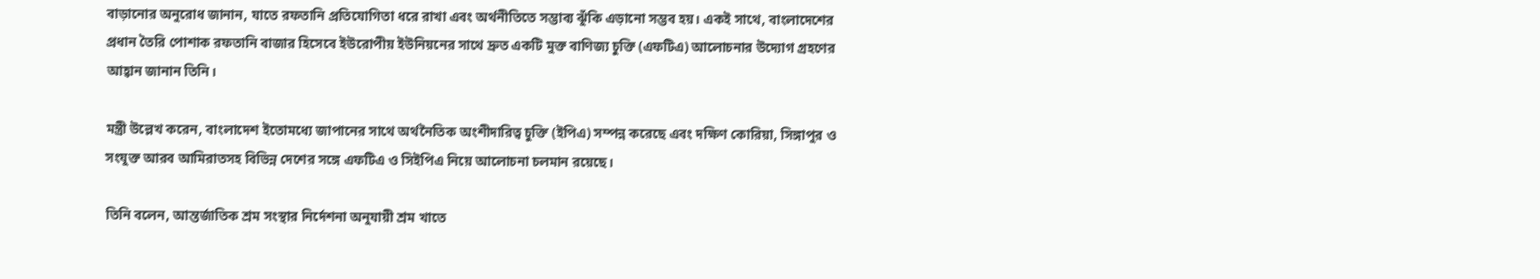বাড়ানোর অনুরোধ জানান, যাতে রফতানি প্রতিযোগিতা ধরে রাখা এবং অর্থনীতিতে সম্ভাব্য ঝুঁকি এড়ানো সম্ভব হয়। একই সাথে, বাংলাদেশের প্রধান তৈরি পোশাক রফতানি বাজার হিসেবে ইউরোপীয় ইউনিয়নের সাথে দ্রুত একটি মুক্ত বাণিজ্য চুক্তি (এফটিএ) আলোচনার উদ্যোগ গ্রহণের আহ্বান জানান তিনি।

মন্ত্রী উল্লেখ করেন, বাংলাদেশ ইতোমধ্যে জাপানের সাথে অর্থনৈতিক অংশীদারিত্ব চুক্তি (ইপিএ) সম্পন্ন করেছে এবং দক্ষিণ কোরিয়া, সিঙ্গাপুর ও সংযুক্ত আরব আমিরাতসহ বিভিন্ন দেশের সঙ্গে এফটিএ ও সিইপিএ নিয়ে আলোচনা চলমান রয়েছে।

তিনি বলেন, আন্তর্জাতিক শ্রম সংস্থার নির্দেশনা অনুযায়ী শ্রম খাতে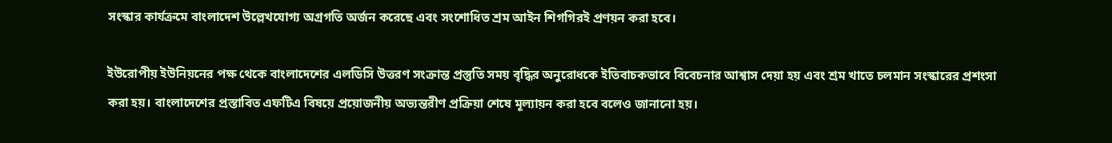সংস্কার কার্যক্রমে বাংলাদেশ উল্লেখযোগ্য অগ্রগতি অর্জন করেছে এবং সংশোধিত শ্রম আইন শিগগিরই প্রণয়ন করা হবে।

ইউরোপীয় ইউনিয়নের পক্ষ থেকে বাংলাদেশের এলডিসি উত্তরণ সংক্রান্ত প্রস্তুতি সময় বৃদ্ধির অনুরোধকে ইতিবাচকভাবে বিবেচনার আশ্বাস দেয়া হয় এবং শ্রম খাতে চলমান সংস্কারের প্রশংসা করা হয়। বাংলাদেশের প্রস্তাবিত এফটিএ বিষয়ে প্রয়োজনীয় অভ্যন্তরীণ প্রক্রিয়া শেষে মূল্যায়ন করা হবে বলেও জানানো হয়।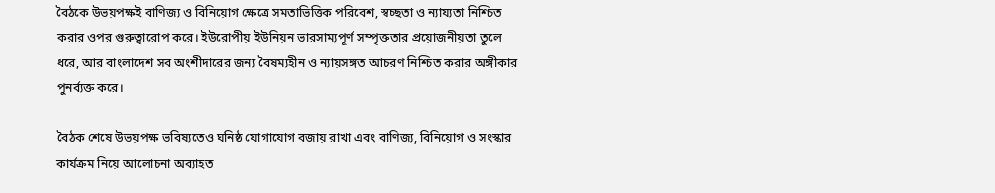বৈঠকে উভয়পক্ষই বাণিজ্য ও বিনিয়োগ ক্ষেত্রে সমতাভিত্তিক পরিবেশ, স্বচ্ছতা ও ন্যায্যতা নিশ্চিত করার ওপর গুরুত্বারোপ করে। ইউরোপীয় ইউনিয়ন ভারসাম্যপূর্ণ সম্পৃক্ততার প্রয়োজনীয়তা তুলে ধরে, আর বাংলাদেশ সব অংশীদারের জন্য বৈষম্যহীন ও ন্যায়সঙ্গত আচরণ নিশ্চিত করার অঙ্গীকার পুনর্ব্যক্ত করে।

বৈঠক শেষে উভয়পক্ষ ভবিষ্যতেও ঘনিষ্ঠ যোগাযোগ বজায় রাখা এবং বাণিজ্য, বিনিয়োগ ও সংস্কার কার্যক্রম নিয়ে আলোচনা অব্যাহত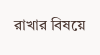রাখার বিষয়ে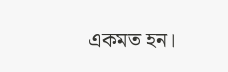একমত হন।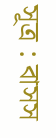সূত্র : বাসস